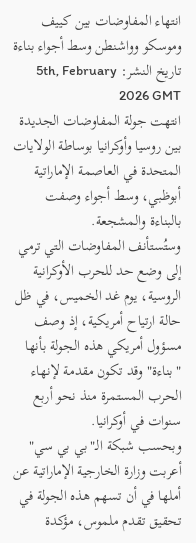انتهاء المفاوضات بين كييف وموسكو وواشنطن وسط أجواء بناءة
تاريخ النشر: 5th, February 2026 GMT
انتهت جولة المفاوضات الجديدة بين روسيا وأوكرانيا بوساطة الولايات المتحدة في العاصمة الإماراتية أبوظبي، وسط أجواء وصفت بالبناءة والمشجعة.
وستُستأنف المفاوضات التي ترمي إلى وضع حد للحرب الأوكرانية الروسية، يوم غد الخميس، في ظل حالة ارتياح أمريكية، إذ وصف مسؤول أمريكي هذه الجولة بأنها "بناءة" وقد تكون مقدمة لإنهاء الحرب المستمرة منذ نحو أربع سنوات في أوكرانيا.
وبحسب شبكة الـ"بي بي سي" أعربت وزارة الخارجية الإماراتية عن أملها في أن تسهم هذه الجولة في تحقيق تقدم ملموس، مؤكدة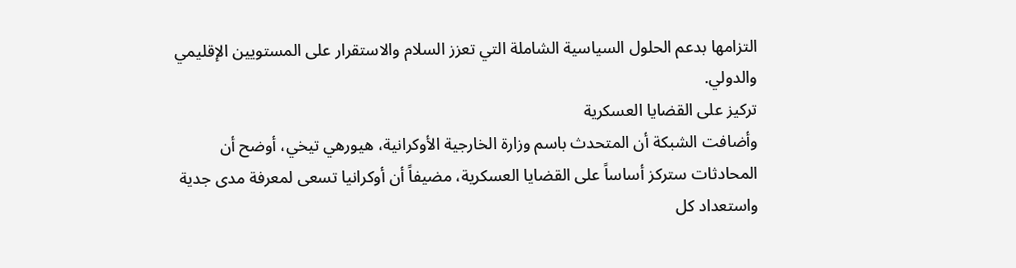التزامها بدعم الحلول السياسية الشاملة التي تعزز السلام والاستقرار على المستويين الإقليمي والدولي.
تركيز على القضايا العسكرية
وأضافت الشبكة أن المتحدث باسم وزارة الخارجية الأوكرانية، هيورهي تيخي، أوضح أن المحادثات ستركز أساساً على القضايا العسكرية، مضيفاً أن أوكرانيا تسعى لمعرفة مدى جدية واستعداد كل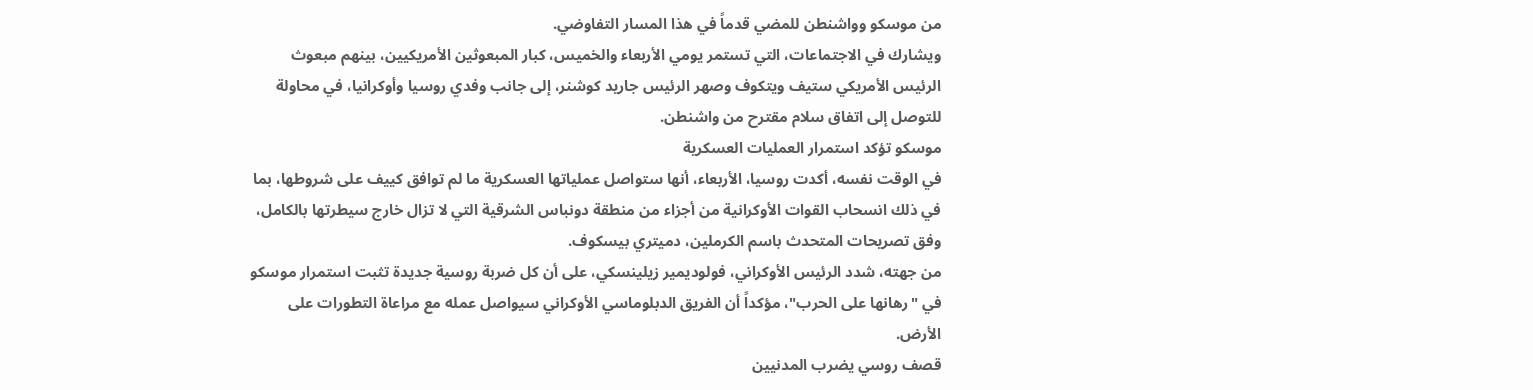من موسكو وواشنطن للمضي قدماً في هذا المسار التفاوضي.
ويشارك في الاجتماعات، التي تستمر يومي الأربعاء والخميس، كبار المبعوثين الأمريكيين، بينهم مبعوث الرئيس الأمريكي ستيف ويتكوف وصهر الرئيس جاريد كوشنر، إلى جانب وفدي روسيا وأوكرانيا، في محاولة للتوصل إلى اتفاق سلام مقترح من واشنطن.
موسكو تؤكد استمرار العمليات العسكرية
في الوقت نفسه، أكدت روسيا، الأربعاء، أنها ستواصل عملياتها العسكرية ما لم توافق كييف على شروطها، بما في ذلك انسحاب القوات الأوكرانية من أجزاء من منطقة دونباس الشرقية التي لا تزال خارج سيطرتها بالكامل، وفق تصريحات المتحدث باسم الكرملين، دميتري بيسكوف.
من جهته، شدد الرئيس الأوكراني، فولوديمير زيلينسكي، على أن كل ضربة روسية جديدة تثبت استمرار موسكو في "رهانها على الحرب"، مؤكداً أن الفريق الدبلوماسي الأوكراني سيواصل عمله مع مراعاة التطورات على الأرض.
قصف روسي يضرب المدنيين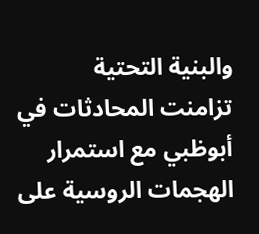والبنية التحتية
تزامنت المحادثات في أبوظبي مع استمرار الهجمات الروسية على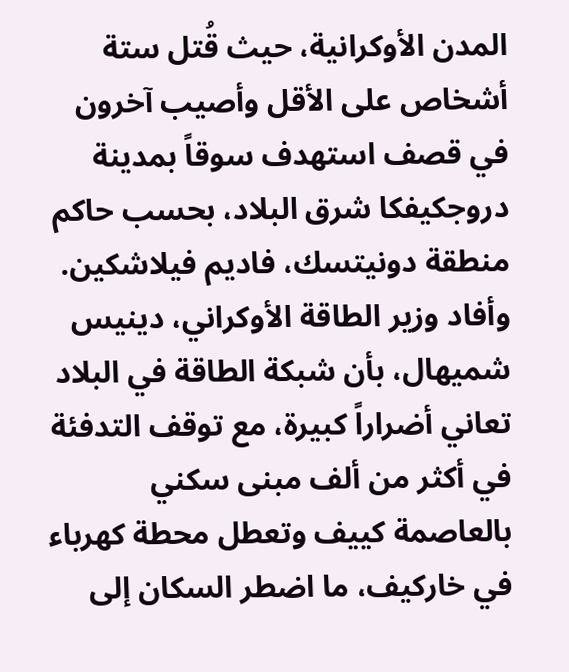المدن الأوكرانية، حيث قُتل ستة أشخاص على الأقل وأصيب آخرون في قصف استهدف سوقاً بمدينة دروجكيفكا شرق البلاد، بحسب حاكم منطقة دونيتسك، فاديم فيلاشكين.
وأفاد وزير الطاقة الأوكراني، دينيس شميهال، بأن شبكة الطاقة في البلاد تعاني أضراراً كبيرة، مع توقف التدفئة في أكثر من ألف مبنى سكني بالعاصمة كييف وتعطل محطة كهرباء في خاركيف، ما اضطر السكان إلى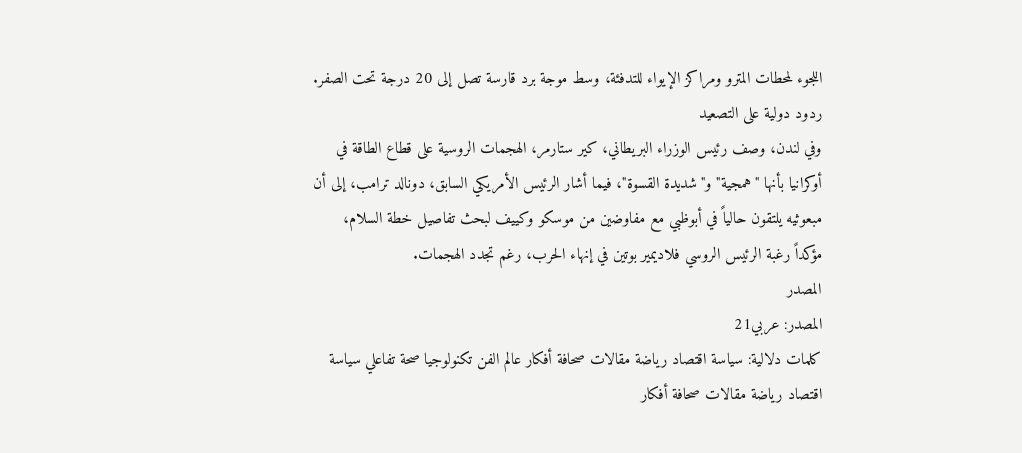اللجوء لمحطات المترو ومراكز الإيواء للتدفئة، وسط موجة برد قارسة تصل إلى 20 درجة تحت الصفر.
ردود دولية على التصعيد
وفي لندن، وصف رئيس الوزراء البريطاني، كير ستارمر، الهجمات الروسية على قطاع الطاقة في أوكرانيا بأنها "همجية" و"شديدة القسوة"، فيما أشار الرئيس الأمريكي السابق، دونالد ترامب، إلى أن مبعوثيه يلتقون حالياً في أبوظبي مع مفاوضين من موسكو وكييف لبحث تفاصيل خطة السلام، مؤكداً رغبة الرئيس الروسي فلاديمير بوتين في إنهاء الحرب، رغم تجدد الهجمات.
المصدر
المصدر: عربي21
كلمات دلالية: سياسة اقتصاد رياضة مقالات صحافة أفكار عالم الفن تكنولوجيا صحة تفاعلي سياسة اقتصاد رياضة مقالات صحافة أفكار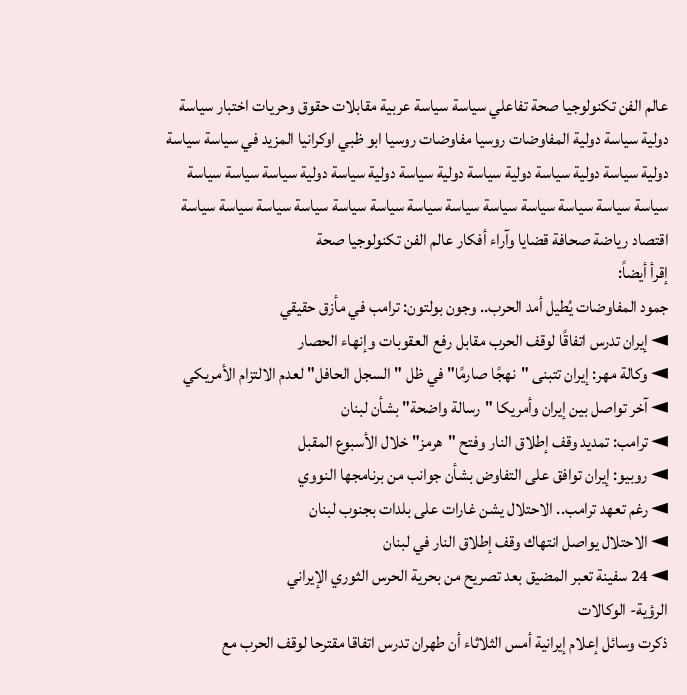عالم الفن تكنولوجيا صحة تفاعلي سياسة سياسة عربية مقابلات حقوق وحريات اختبار سياسة دولية سياسة دولية المفاوضات روسيا مفاوضات روسيا ابو ظبي اوكرانيا المزيد في سياسة سياسة دولية سياسة دولية سياسة دولية سياسة دولية سياسة دولية سياسة دولية سياسة سياسة سياسة سياسة سياسة سياسة سياسة سياسة سياسة سياسة سياسة سياسة سياسة سياسة سياسة سياسة اقتصاد رياضة صحافة قضايا وآراء أفكار عالم الفن تكنولوجيا صحة
إقرأ أيضاً:
جمود المفاوضات يُطيل أمد الحرب.. وجون بولتون: ترامب في مأزق حقيقي
◄ إيران تدرس اتفاقًا لوقف الحرب مقابل رفع العقوبات وإنهاء الحصار
◄ وكالة مهر: إيران تتبنى "نهجًا صارمًا" في ظل "السجل الحافل" لعدم الالتزام الأمريكي
◄ آخر تواصل بين إيران وأمريكا "رسالة واضحة" بشأن لبنان
◄ ترامب: تمديد وقف إطلاق النار وفتح "هرمز" خلال الأسبوع المقبل
◄ روبيو: إيران توافق على التفاوض بشأن جوانب من برنامجها النووي
◄ رغم تعهد ترامب.. الاحتلال يشن غارات على بلدات بجنوب لبنان
◄ الاحتلال يواصل انتهاك وقف إطلاق النار في لبنان
◄ 24 سفينة تعبر المضيق بعد تصريح من بحرية الحرس الثوري الإيراني
الرؤية- الوكالات
ذكرت وسائل إعلام إيرانية أمس الثلاثاء أن طهران تدرس اتفاقا مقترحا لوقف الحرب مع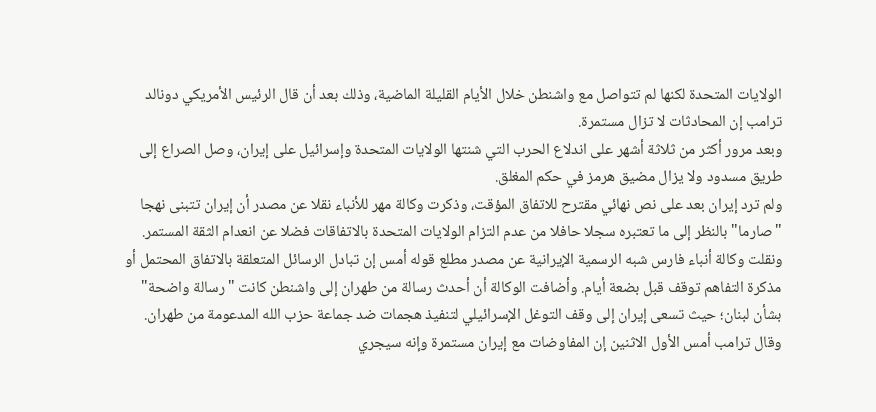الولايات المتحدة لكنها لم تتواصل مع واشنطن خلال الأيام القليلة الماضية، وذلك بعد أن قال الرئيس الأمريكي دونالد ترامب إن المحادثات لا تزال مستمرة.
وبعد مرور أكثر من ثلاثة أشهر على اندلاع الحرب التي شنتها الولايات المتحدة وإسرائيل على إيران، وصل الصراع إلى طريق مسدود ولا يزال مضيق هرمز في حكم المغلق.
ولم ترد إيران بعد على نص نهائي مقترح للاتفاق المؤقت، وذكرت وكالة مهر للأنباء نقلا عن مصدر أن إيران تتبنى نهجا "صارما" بالنظر إلى ما تعتبره سجلا حافلا من عدم التزام الولايات المتحدة بالاتفاقات فضلا عن انعدام الثقة المستمر.
ونقلت وكالة أنباء فارس شبه الرسمية الإيرانية عن مصدر مطلع قوله أمس إن تبادل الرسائل المتعلقة بالاتفاق المحتمل أو مذكرة التفاهم توقف قبل بضعة أيام. وأضافت الوكالة أن أحدث رسالة من طهران إلى واشنطن كانت "رسالة واضحة" بشأن لبنان؛ حيث تسعى إيران إلى وقف التوغل الإسرائيلي لتنفيذ هجمات ضد جماعة حزب الله المدعومة من طهران.
وقال ترامب أمس الأول الاثنين إن المفاوضات مع إيران مستمرة وإنه سيجري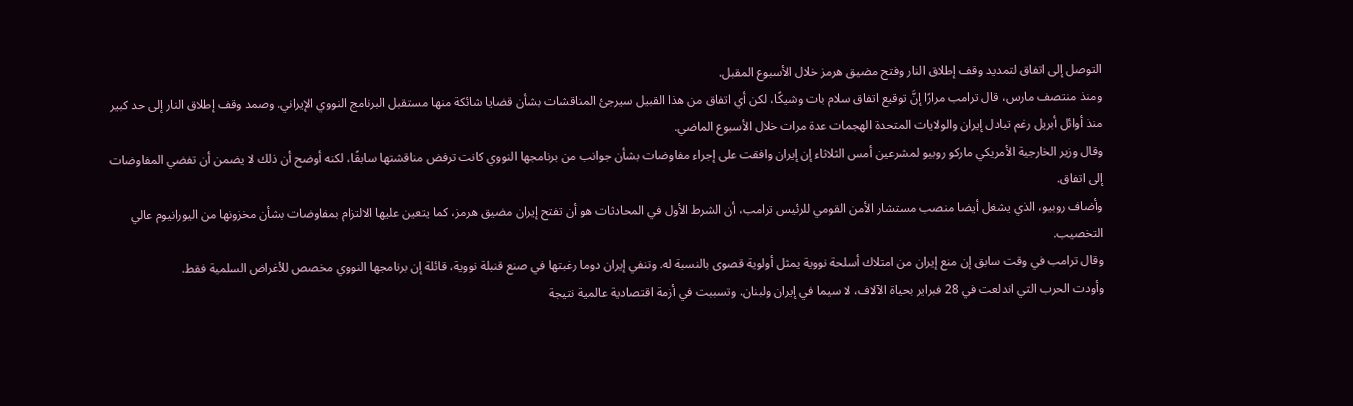التوصل إلى اتفاق لتمديد وقف إطلاق النار وفتح مضيق هرمز خلال الأسبوع المقبل.
ومنذ منتصف مارس، قال ترامب مرارًا إنَّ توقيع اتفاق سلام بات وشيكًا، لكن أي اتفاق من هذا القبيل سيرجئ المناقشات بشأن قضايا شائكة منها مستقبل البرنامج النووي الإيراني. وصمد وقف إطلاق النار إلى حد كبير منذ أوائل أبريل رغم تبادل إيران والولايات المتحدة الهجمات عدة مرات خلال الأسبوع الماضي.
وقال وزير الخارجية الأمريكي ماركو روبيو لمشرعين أمس الثلاثاء إن إيران وافقت على إجراء مفاوضات بشأن جوانب من برنامجها النووي كانت ترفض مناقشتها سابقًا، لكنه أوضح أن ذلك لا يضمن أن تفضي المفاوضات إلى اتفاق.
وأضاف روبيو، الذي يشغل أيضا منصب مستشار الأمن القومي للرئيس ترامب، أن الشرط الأول في المحادثات هو أن تفتح إيران مضيق هرمز، كما يتعين عليها الالتزام بمفاوضات بشأن مخزونها من اليورانيوم عالي التخصيب.
وقال ترامب في وقت سابق إن منع إيران من امتلاك أسلحة نووية يمثل أولوية قصوى بالنسبة له. وتنفي إيران دوما رغبتها في صنع قنبلة نووية، قائلة إن برنامجها النووي مخصص للأغراض السلمية فقط.
وأودت الحرب التي اندلعت في 28 فبراير بحياة الآلاف، لا سيما في إيران ولبنان. وتسببت في أزمة اقتصادية عالمية نتيجة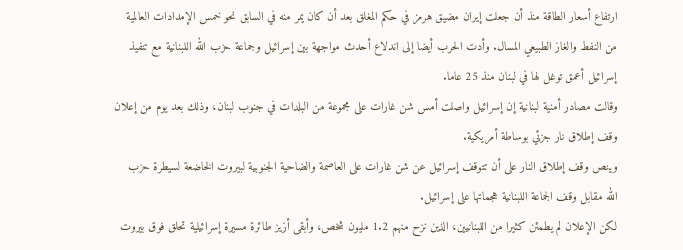ارتفاع أسعار الطاقة منذ أن جعلت إيران مضيق هرمز في حكم المغلق بعد أن كان يمر منه في السابق نحو خمس الإمدادات العالمية من النفط والغاز الطبيعي المسال. وأدت الحرب أيضا إلى اندلاع أحدث مواجهة بين إسرائيل وجماعة حزب الله اللبنانية مع تنفيذ إسرائيل أعمق توغل لها في لبنان منذ 25 عاما.
وقالت مصادر أمنية لبنانية إن إسرائيل واصلت أمس شن غارات على مجموعة من البلدات في جنوب لبنان، وذلك بعد يوم من إعلان وقف إطلاق نار جزئي بوساطة أمريكية.
وينص وقف إطلاق النار على أن تتوقف إسرائيل عن شن غارات على العاصمة والضاحية الجنوبية لبيروت الخاضعة لسيطرة حزب الله مقابل وقف الجماعة اللبنانية هجماتها على إسرائيل.
لكن الإعلان لم يطمئن كثيرا من اللبنانيين، الذين نزح منهم 1.2 مليون شخص، وأبقى أزيز طائرة مسيرة إسرائيلية تحلق فوق بيروت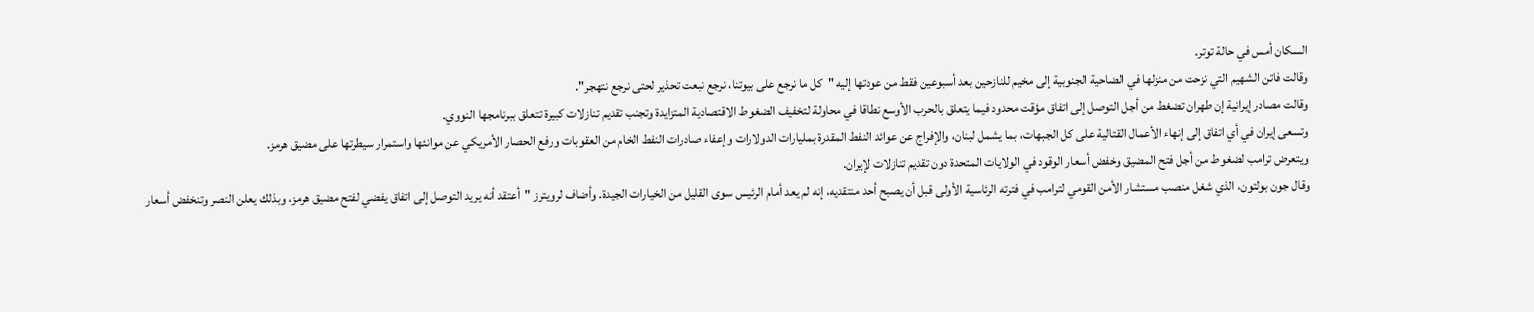السكان أمس في حالة توتر.
وقالت فاتن الشهيم التي نزحت من منزلها في الضاحية الجنوبية إلى مخيم للنازحين بعد أسبوعين فقط من عودتها إليه "كل ما نرجع على بيوتنا، نرجع نبعت تحذير لحتى نرجع نتهجر".
وقالت مصادر إيرانية إن طهران تضغط من أجل التوصل إلى اتفاق مؤقت محدود فيما يتعلق بالحرب الأوسع نطاقا في محاولة لتخفيف الضغوط الاقتصادية المتزايدة وتجنب تقديم تنازلات كبيرة تتعلق ببرنامجها النووي.
وتسعى إيران في أي اتفاق إلى إنهاء الأعمال القتالية على كل الجبهات، بما يشمل لبنان، والإفراج عن عوائد النفط المقدرة بمليارات الدولارات وإعفاء صادرات النفط الخام من العقوبات ورفع الحصار الأمريكي عن موانئها واستمرار سيطرتها على مضيق هرمز.
ويتعرض ترامب لضغوط من أجل فتح المضيق وخفض أسعار الوقود في الولايات المتحدة دون تقديم تنازلات لإيران.
وقال جون بولتون، الذي شغل منصب مستشار الأمن القومي لترامب في فترته الرئاسية الأولى قبل أن يصبح أحد منتقديه، إنه لم يعد أمام الرئيس سوى القليل من الخيارات الجيدة. وأضاف لرويترز "أعتقد أنه يريد التوصل إلى اتفاق يفضي لفتح مضيق هرمز، وبذلك يعلن النصر وتنخفض أسعار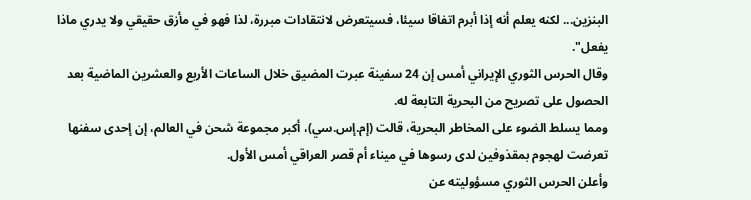البنزين... لكنه يعلم أنه إذا أبرم اتفاقا سيئا، فسيتعرض لانتقادات مبررة، لذا فهو في مأزق حقيقي ولا يدري ماذا يفعل".
وقال الحرس الثوري الإيراني أمس إن 24 سفينة عبرت المضيق خلال الساعات الأربع والعشرين الماضية بعد الحصول على تصريح من البحرية التابعة له.
ومما يسلط الضوء على المخاطر البحرية، قالت (إم.إس.سي)، أكبر مجموعة شحن في العالم، إن إحدى سفنها تعرضت لهجوم بمقذوفين لدى رسوها في ميناء أم قصر العراقي أمس الأول.
وأعلن الحرس الثوري مسؤوليته عن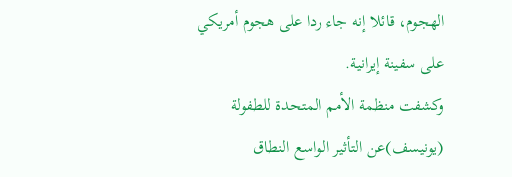الهجوم، قائلا إنه جاء ردا على هجوم أمريكي على سفينة إيرانية.
وكشفت منظمة الأمم المتحدة للطفولة (يونيسف)عن التأثير الواسع النطاق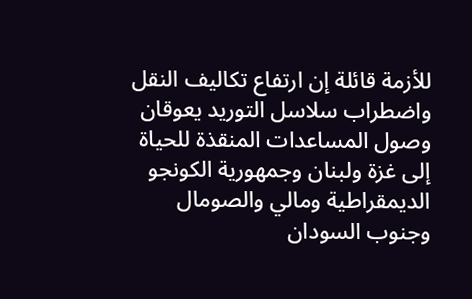للأزمة قائلة إن ارتفاع تكاليف النقل واضطراب سلاسل التوريد يعوقان وصول المساعدات المنقذة للحياة إلى غزة ولبنان وجمهورية الكونجو الديمقراطية ومالي والصومال وجنوب السودان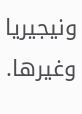ونيجيريا وغيرها.